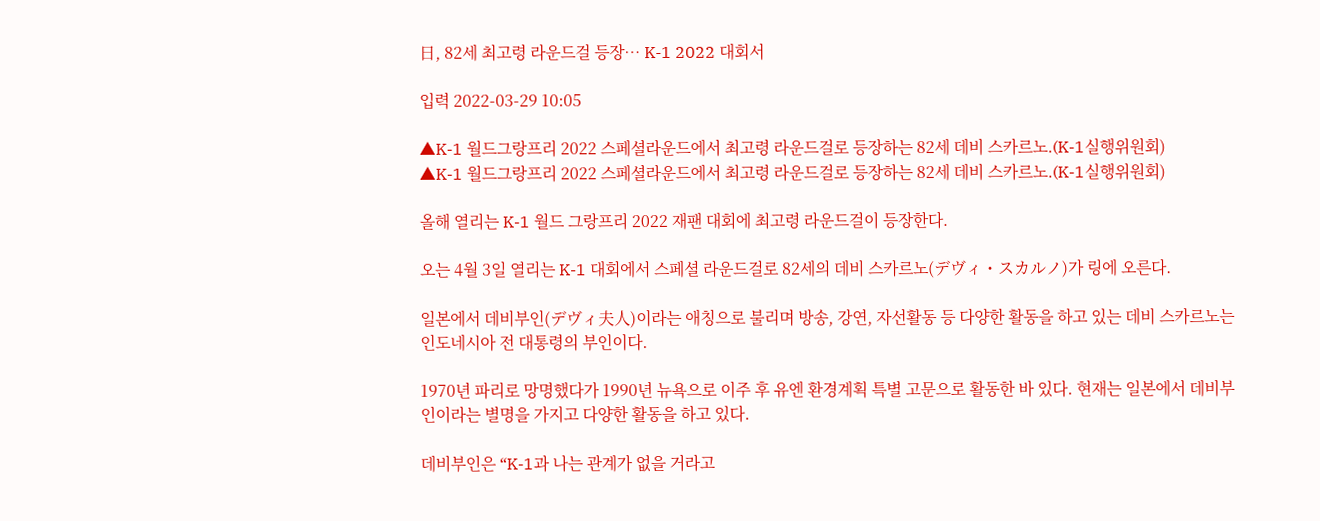日, 82세 최고령 라운드걸 등장… K-1 2022 대회서

입력 2022-03-29 10:05

▲K-1 월드그랑프리 2022 스페셜라운드에서 최고령 라운드걸로 등장하는 82세 데비 스카르노.(K-1실행위원회)
▲K-1 월드그랑프리 2022 스페셜라운드에서 최고령 라운드걸로 등장하는 82세 데비 스카르노.(K-1실행위원회)

올해 열리는 K-1 월드 그랑프리 2022 재팬 대회에 최고령 라운드걸이 등장한다.

오는 4월 3일 열리는 K-1 대회에서 스페셜 라운드걸로 82세의 데비 스카르노(デヴィ・スカルノ)가 링에 오른다.

일본에서 데비부인(デヴィ夫人)이라는 애칭으로 불리며 방송, 강연, 자선활동 등 다양한 활동을 하고 있는 데비 스카르노는 인도네시아 전 대통령의 부인이다.

1970년 파리로 망명했다가 1990년 뉴욕으로 이주 후 유엔 환경계획 특별 고문으로 활동한 바 있다. 현재는 일본에서 데비부인이라는 별명을 가지고 다양한 활동을 하고 있다.

데비부인은 “K-1과 나는 관계가 없을 거라고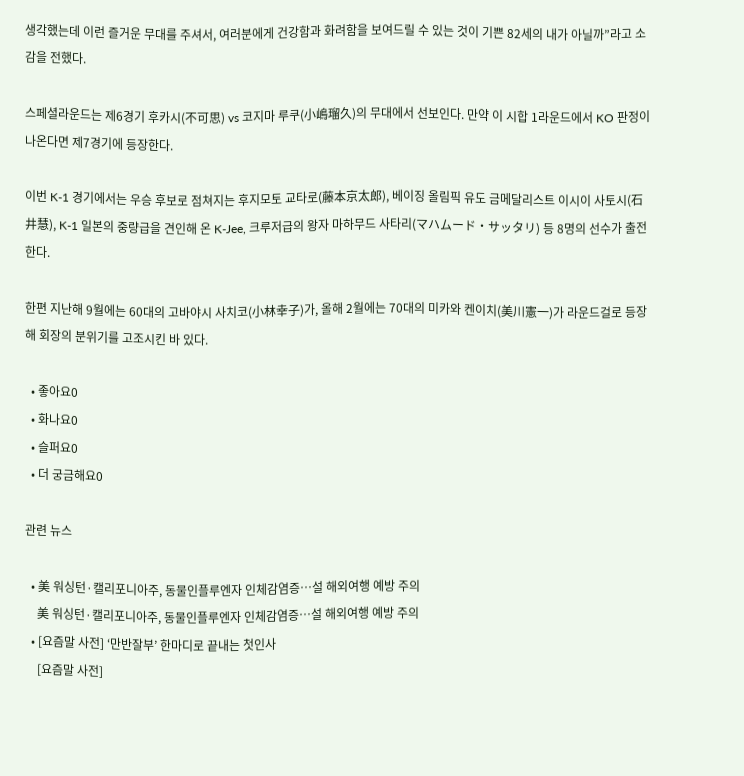생각했는데 이런 즐거운 무대를 주셔서, 여러분에게 건강함과 화려함을 보여드릴 수 있는 것이 기쁜 82세의 내가 아닐까”라고 소감을 전했다.

스페셜라운드는 제6경기 후카시(不可思) vs 코지마 루쿠(小嶋瑠久)의 무대에서 선보인다. 만약 이 시합 1라운드에서 KO 판정이 나온다면 제7경기에 등장한다.

이번 K-1 경기에서는 우승 후보로 점쳐지는 후지모토 교타로(藤本京太郎), 베이징 올림픽 유도 금메달리스트 이시이 사토시(石井慧), K-1 일본의 중량급을 견인해 온 K-Jee, 크루저급의 왕자 마하무드 사타리(マハムード・サッタリ) 등 8명의 선수가 출전한다.

한편 지난해 9월에는 60대의 고바야시 사치코(小林幸子)가, 올해 2월에는 70대의 미카와 켄이치(美川憲一)가 라운드걸로 등장해 회장의 분위기를 고조시킨 바 있다.

  • 좋아요0
  • 화나요0
  • 슬퍼요0
  • 더 궁금해요0

관련 뉴스

  • 美 워싱턴·캘리포니아주, 동물인플루엔자 인체감염증…설 해외여행 예방 주의
    美 워싱턴·캘리포니아주, 동물인플루엔자 인체감염증…설 해외여행 예방 주의
  • [요즘말 사전] ‘만반잘부’ 한마디로 끝내는 첫인사
    [요즘말 사전]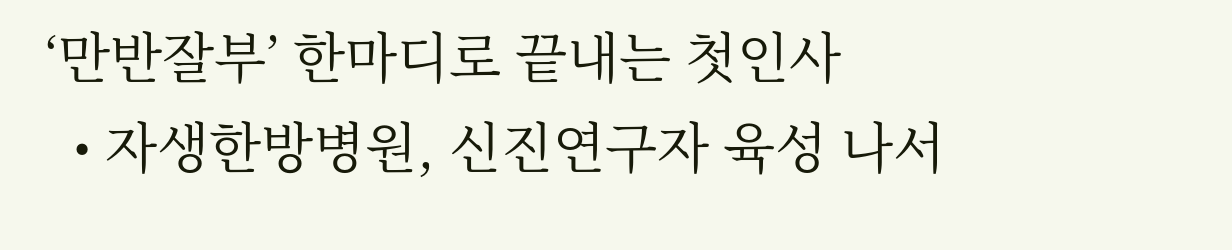‘만반잘부’ 한마디로 끝내는 첫인사
  • 자생한방병원, 신진연구자 육성 나서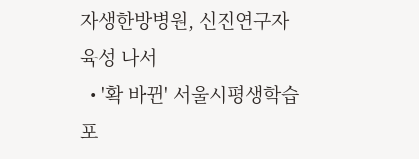자생한방병원, 신진연구자 육성 나서
  • '확 바뀐' 서울시평생학습포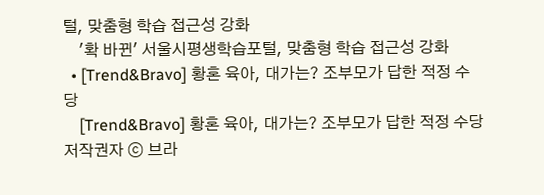털, 맞춤형 학습 접근성 강화
    '확 바뀐' 서울시평생학습포털, 맞춤형 학습 접근성 강화
  • [Trend&Bravo] 황혼 육아, 대가는? 조부모가 답한 적정 수당
    [Trend&Bravo] 황혼 육아, 대가는? 조부모가 답한 적정 수당
저작권자 ⓒ 브라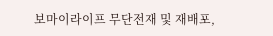보마이라이프 무단전재 및 재배포,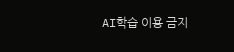AI학습 이용 금지